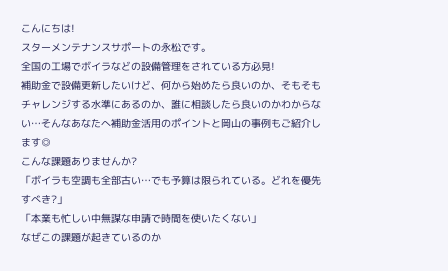こんにちは!
スターメンテナンスサポートの永松です。
全国の工場でボイラなどの設備管理をされている方必見!
補助金で設備更新したいけど、何から始めたら良いのか、そもそもチャレンジする水準にあるのか、誰に相談したら良いのかわからない…そんなあなたへ補助金活用のポイントと岡山の事例もご紹介します◎
こんな課題ありませんか?
「ボイラも空調も全部古い…でも予算は限られている。どれを優先すべき?」
「本業も忙しい中無謀な申請で時間を使いたくない」
なぜこの課題が起きているのか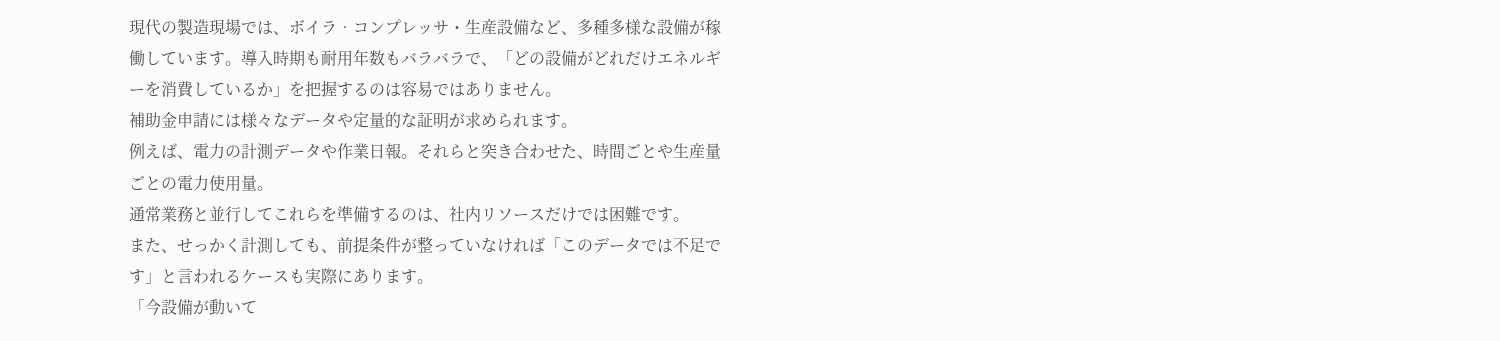現代の製造現場では、ボイラ‧コンプレッサ・生産設備など、多種多様な設備が稼働しています。導入時期も耐用年数もバラバラで、「どの設備がどれだけエネルギーを消費しているか」を把握するのは容易ではありません。
補助金申請には様々なデータや定量的な証明が求められます。
例えば、電力の計測データや作業日報。それらと突き合わせた、時間ごとや生産量ごとの電力使用量。
通常業務と並行してこれらを準備するのは、社内リソースだけでは困難です。
また、せっかく計測しても、前提条件が整っていなければ「このデータでは不足です」と言われるケースも実際にあります。
「今設備が動いて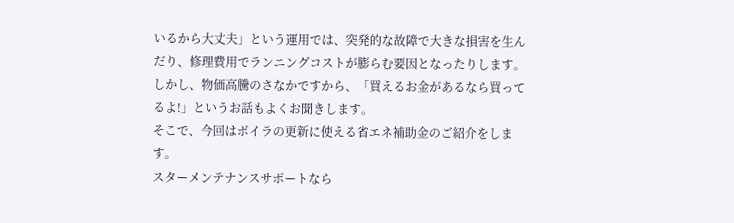いるから大丈夫」という運用では、突発的な故障で大きな損害を生んだり、修理費用でランニングコストが膨らむ要因となったりします。
しかし、物価高騰のさなかですから、「買えるお金があるなら買ってるよ!」というお話もよくお聞きします。
そこで、今回はボイラの更新に使える省エネ補助金のご紹介をします。
スターメンテナンスサポートなら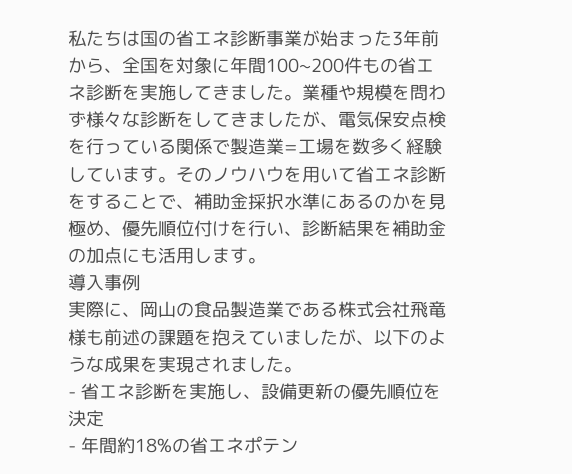私たちは国の省エネ診断事業が始まった3年前から、全国を対象に年間100~200件もの省エネ診断を実施してきました。業種や規模を問わず様々な診断をしてきましたが、電気保安点検を行っている関係で製造業=工場を数多く経験しています。そのノウハウを用いて省エネ診断をすることで、補助金採択水準にあるのかを見極め、優先順位付けを行い、診断結果を補助金の加点にも活用します。
導入事例
実際に、岡山の食品製造業である株式会社飛竜様も前述の課題を抱えていましたが、以下のような成果を実現されました。
- 省エネ診断を実施し、設備更新の優先順位を決定
- 年間約18%の省エネポテン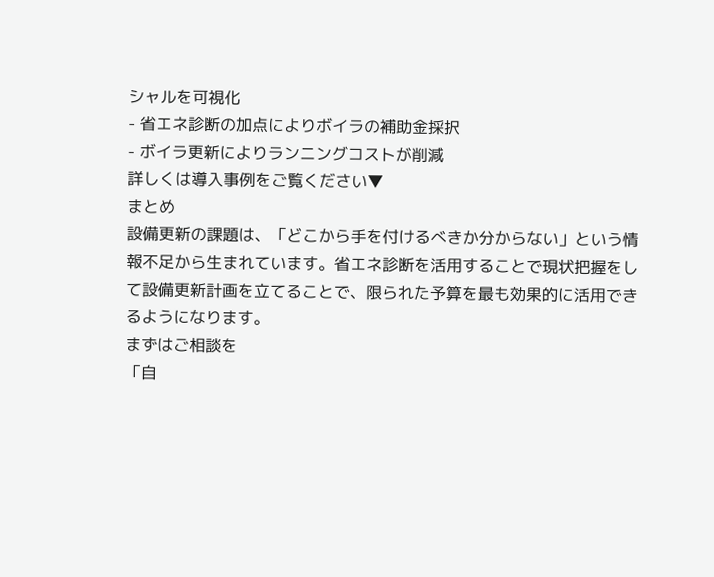シャルを可視化
- 省エネ診断の加点によりボイラの補助金採択
- ボイラ更新によりランニングコストが削減
詳しくは導入事例をご覧ください▼
まとめ
設備更新の課題は、「どこから手を付けるべきか分からない」という情報不足から生まれています。省エネ診断を活用することで現状把握をして設備更新計画を立てることで、限られた予算を最も効果的に活用できるようになります。
まずはご相談を
「自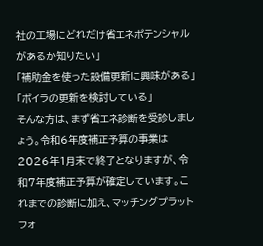社の工場にどれだけ省エネポテンシャルがあるか知りたい」
「補助金を使った設備更新に興味がある」
「ボイラの更新を検討している」
そんな方は、まず省エネ診断を受診しましょう。令和6年度補正予算の事業は2026年1月末で終了となりますが、令和7年度補正予算が確定しています。これまでの診断に加え、マッチングプラットフォ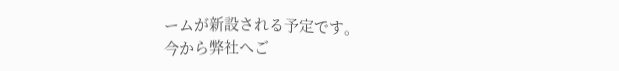ームが新設される予定です。
今から弊社へご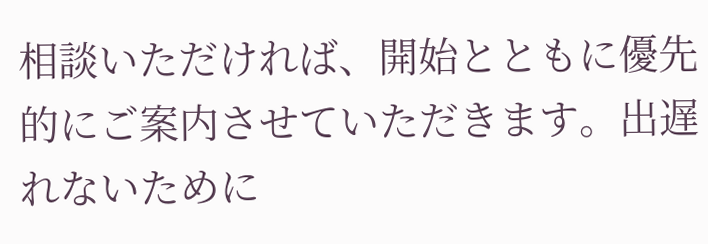相談いただければ、開始とともに優先的にご案内させていただきます。出遅れないために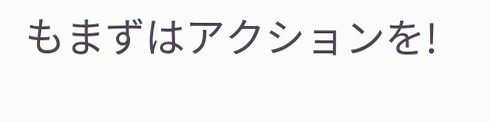もまずはアクションを!